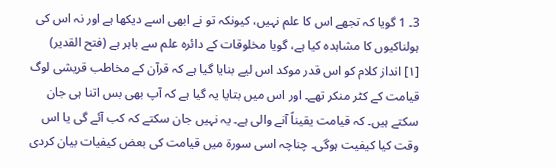3۔ 1 گویا کہ تجھے اس کا علم نہیں، کیونکہ تو نے ابھی اسے دیکھا ہے اور نہ اس کی ہولناکیوں کا مشاہدہ کیا ہے، گویا مخلوقات کے دائرہ علم سے باہر ہے (فتح القدیر)
[١] انداز کلام کو اس قدر موکد اس لیے بنایا گیا ہے کہ قرآن کے مخاطب قریشی لوگ قیامت کے کٹر منکر تھے۔ اور اس میں بتایا یہ گیا ہے کہ آپ بھی بس اتنا ہی جان سکتے ہیں۔ کہ قیامت یقیناً آنے والی ہے۔ یہ نہیں جان سکتے کہ کب آئے گی یا اس وقت کیا کیفیت ہوگی۔ چناچہ اسی سورة میں قیامت کی بعض کیفیات بیان کردی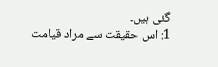گئی ہیں۔
1: اس حقیقت سے مراد قیامت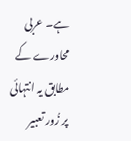ہے۔ عربی محاورے کے مطابق یہ انتہائی پر زُور تعبیر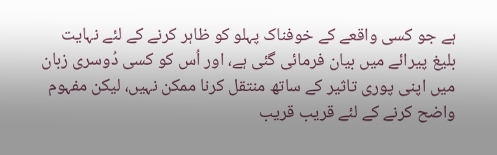ہے جو کسی واقعے کے خوفناک پہلو کو ظاہر کرنے کے لئے نہایت بلیغ پیرائے میں بیان فرمائی گئی ہے، اور اُس کو کسی دُوسری زبان میں اپنی پوری تاثیر کے ساتھ منتقل کرنا ممکن نہیں، لیکن مفہوم واضح کرنے کے لئے قریب قریب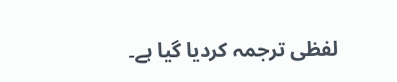لفظی ترجمہ کردیا گیا ہے۔